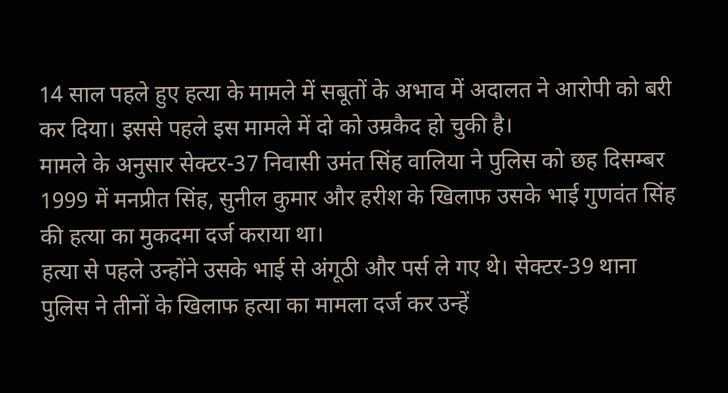14 साल पहले हुए हत्या के मामले में सबूतों के अभाव में अदालत ने आरोपी को बरी कर दिया। इससे पहले इस मामले में दो को उम्रकैद हो चुकी है।
मामले के अनुसार सेक्टर-37 निवासी उमंत सिंह वालिया ने पुलिस को छह दिसम्बर 1999 में मनप्रीत सिंह, सुनील कुमार और हरीश के खिलाफ उसके भाई गुणवंत सिंह की हत्या का मुकदमा दर्ज कराया था।
हत्या से पहले उन्होंने उसके भाई से अंगूठी और पर्स ले गए थे। सेक्टर-39 थाना पुलिस ने तीनों के खिलाफ हत्या का मामला दर्ज कर उन्हें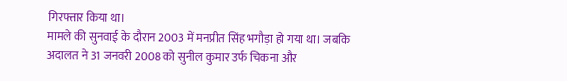गिरफ्तार किया था।
मामले की सुनवाई के दौरान 2003 में मनप्रीत सिंह भगौड़ा हो गया था। जबकि अदालत ने 31 जनवरी 2008 को सुनील कुमार उर्फ चिकना और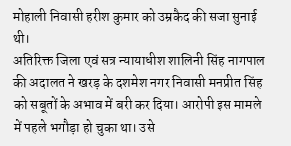मोहाली निवासी हरीश कुमार को उम्रकैद की सजा सुनाई थी।
अतिरिक्त जिला एवं सत्र न्यायाधीश शालिनी सिंह नागपाल की अदालत ने खरड़ के दशमेश नगर निवासी मनप्रीत सिंह को सबूतों के अभाव में बरी कर दिया। आरोपी इस मामले में पहले भगौड़ा हो चुका था। उसे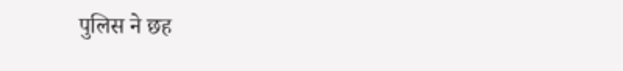पुलिस ने छह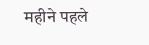महीने पहले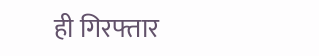ही गिरफ्तार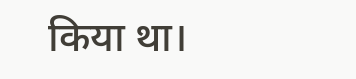किया था।